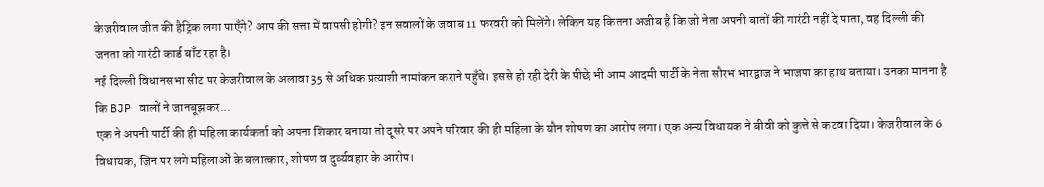केजरीवाल जीत की हैट्रिक लगा पाएँगे? आप की सत्ता में वापसी होगी? इन सवालों के जवाब 11 फरवरी को मिलेंगे। लेकिन यह कितना अजीब है कि जो नेता अपनी बातों की गारंटी नहीं दे पाता, वह दिल्ली की जनता को गारंटी कार्ड बाँट रहा है।
नई दिल्ली विधानसभा सीट पर केजरीवाल के अलावा 35 से अधिक प्रत्याशी नामांकन कराने पहुँचे। इससे हो रही देरी के पीछे भी आम आदमी पार्टी के नेता सौरभ भारद्वाज ने भाजपा का हाथ बताया। उनका मानना है कि BJP वालों ने जानबूझकर...
एक ने अपनी पार्टी की ही महिला कार्यकर्ता को अपना शिकार बनाया तो दूसरे पर अपने परिवार की ही महिला के यौन शोषण का आरोप लगा। एक अन्य विधायक ने बीवी को कुत्ते से कटवा दिया। केजरीवाल के 6 विधायक, जिन पर लगे महिलाओं के बलात्कार, शोषण व दुर्व्यवहार के आरोप।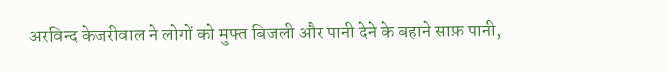अरविन्द केजरीवाल ने लोगों को मुफ्त बिजली और पानी देने के बहाने साफ़ पानी,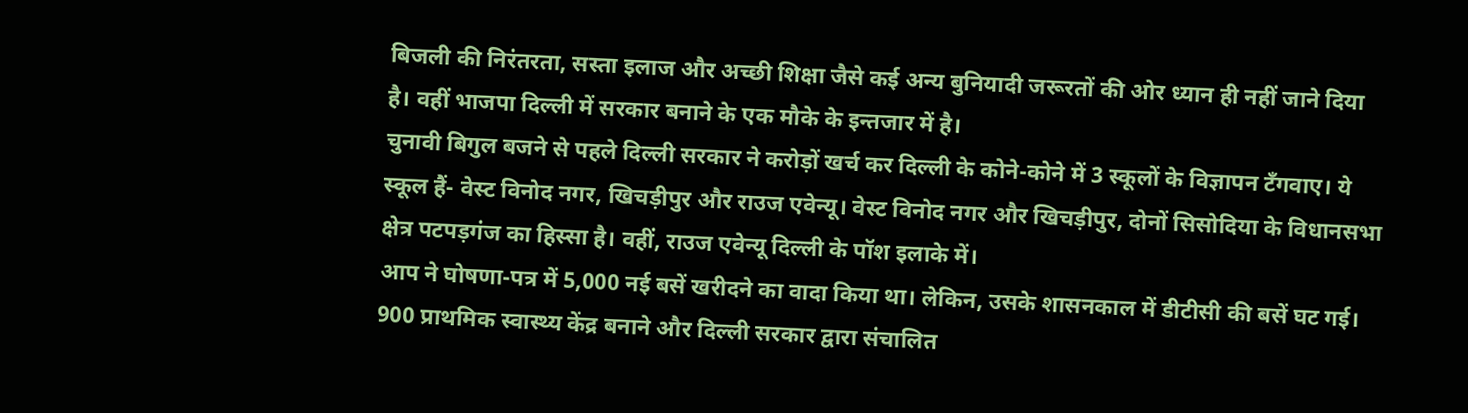बिजली की निरंतरता, सस्ता इलाज और अच्छी शिक्षा जैसे कई अन्य बुनियादी जरूरतों की ओर ध्यान ही नहीं जाने दिया है। वहीं भाजपा दिल्ली में सरकार बनाने के एक मौके के इन्तजार में है।
चुनावी बिगुल बजने से पहले दिल्ली सरकार ने करोड़ों खर्च कर दिल्ली के कोने-कोने में 3 स्कूलों के विज्ञापन टँगवाए। ये स्कूल हैं- वेस्ट विनोद नगर, खिचड़ीपुर और राउज एवेन्यू। वेस्ट विनोद नगर और खिचड़ीपुर, दोनों सिसोदिया के विधानसभा क्षेत्र पटपड़गंज का हिस्सा है। वहीं, राउज एवेन्यू दिल्ली के पॉश इलाके में।
आप ने घोषणा-पत्र में 5,000 नई बसें खरीदने का वादा किया था। लेकिन, उसके शासनकाल में डीटीसी की बसें घट गई। 900 प्राथमिक स्वास्थ्य केंद्र बनाने और दिल्ली सरकार द्वारा संचालित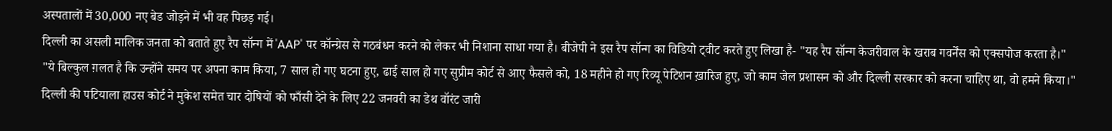अस्पतालों में 30,000 नए बेड जोड़ने में भी वह पिछड़ गई।
दिल्ली का असली मालिक जनता को बताते हुए रैप सॉन्ग में 'AAP' पर कॉन्ग्रेस से गठबंधन करने को लेकर भी निशाना साधा गया है। बीजेपी ने इस रैप सॉन्ग का विडियो ट्वीट करते हुए लिखा है- "यह रैप सॉन्ग केजरीवाल के खराब गवर्नेंस को एक्सपोज करता है।"
"ये बिल्कुल ग़लत है कि उन्होंने समय पर अपना काम किया, 7 साल हो गए घटना हुए, ढाई साल हो गए सुप्रीम कोर्ट से आए फैसले को, 18 महीने हो गए रिव्यू पेटिशन ख़ारिज हुए, जो काम जेल प्रशासन को और दिल्ली सरकार को करना चाहिए था, वो हमने किया।"
दिल्ली की पटियाला हाउस कोर्ट ने मुकेश समेत चार दोषियों को फाँसी देने के लिए 22 जनवरी का डेथ वॉरंट जारी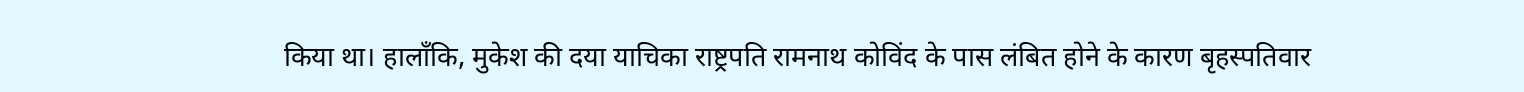किया था। हालाँकि, मुकेश की दया याचिका राष्ट्रपति रामनाथ कोविंद के पास लंबित होने के कारण बृहस्पतिवार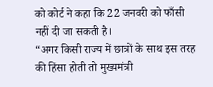को कोर्ट ने कहा कि 22 जनवरी को फाँसी नहीं दी जा सकती है।
“अगर किसी राज्य में छात्रों के साथ इस तरह की हिंसा होती तो मुख्यमंत्री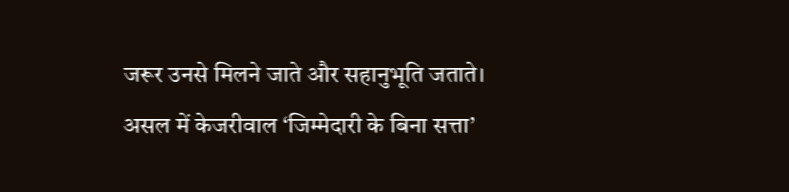जरूर उनसे मिलने जाते और सहानुभूति जताते। असल में केजरीवाल ‘जिम्मेदारी के बिना सत्ता’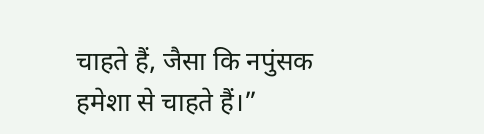चाहते हैं, जैसा कि नपुंसक हमेशा से चाहते हैं।”